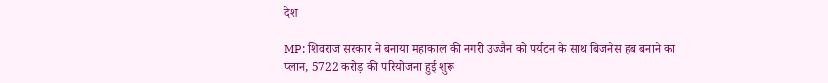देश

MP: शिवराज सरकार ने बनाया महाकाल की नगरी उज्जैन को पर्यटन के साथ बिजनेस हब बनाने का प्लान, 5722 करोड़ की परियोजना हुई शुरू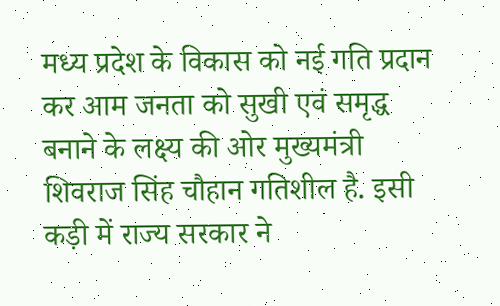मध्य प्रदेश के विकास को नई गति प्रदान कर आम जनता को सुखी एवं समृद्ध बनाने के लक्ष्य की ओर मुख्यमंत्री शिवराज सिंह चौहान गतिशील है. इसी कड़ी में राज्य सरकार ने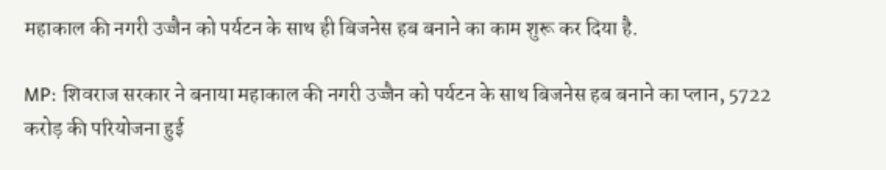महाकाल की नगरी उज्जैन को पर्यटन के साथ ही बिजनेस हब बनाने का काम शुरू कर दिया है.

MP: शिवराज सरकार ने बनाया महाकाल की नगरी उज्जैन को पर्यटन के साथ बिजनेस हब बनाने का प्लान, 5722 करोड़ की परियोजना हुई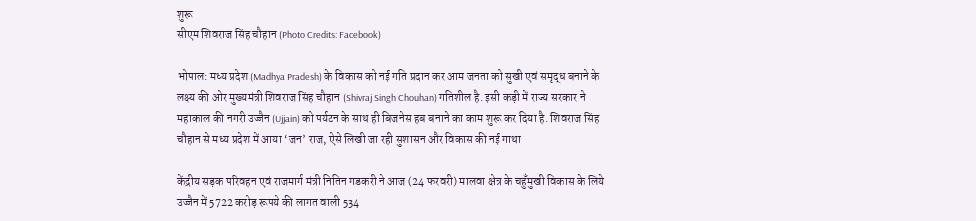शुरू
सीएम शिवराज सिंह चौहान (Photo Credits: Facebook)

भोपाल: मध्य प्रदेश (Madhya Pradesh) के विकास को नई गति प्रदान कर आम जनता को सुखी एवं समृद्ध बनाने के लक्ष्य की ओर मुख्यमंत्री शिवराज सिंह चौहान (Shivraj Singh Chouhan) गतिशील है. इसी कड़ी में राज्य सरकार ने महाकाल की नगरी उज्जैन (Ujjain) को पर्यटन के साथ ही बिजनेस हब बनाने का काम शुरू कर दिया है. शिवराज सिंह चौहान से मध्य प्रदेश में आया ‘जन’ राज, ऐसे लिखी जा रही सुशासन और विकास की नई गाथा

केंद्रीय सड़क परिवहन एवं राजमार्ग मंत्री नितिन गडकरी ने आज (24 फरवरी) मालवा क्षेत्र के चहुँमुखी विकास के लिये उज्जैन में 5722 करोड़ रूपये की लागत वाली 534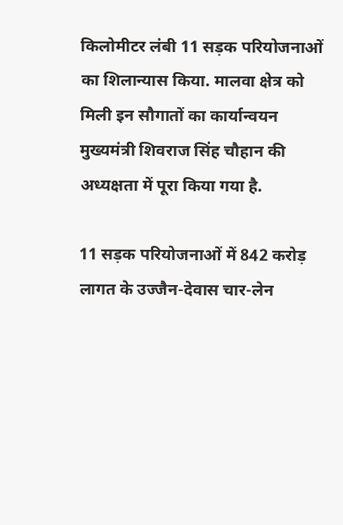किलोमीटर लंबी 11 सड़क परियोजनाओं का शिलान्यास किया. मालवा क्षेत्र को मिली इन सौगातों का कार्यान्वयन मुख्यमंत्री शिवराज सिंह चौहान की अध्यक्षता में पूरा किया गया है.

11 सड़क परियोजनाओं में 842 करोड़ लागत के उज्जैन-देवास चार-लेन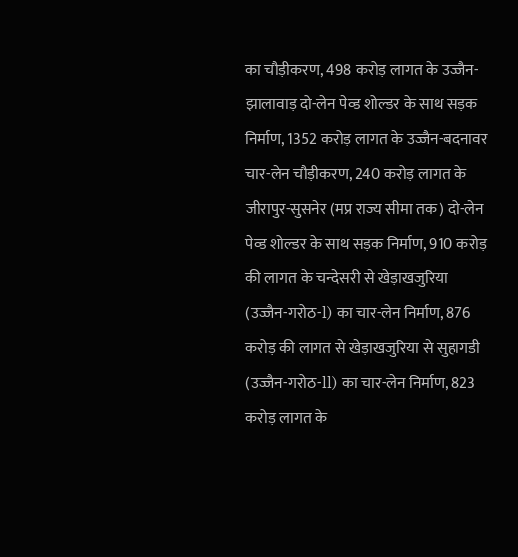का चौड़ीकरण, 498 करोड़ लागत के उज्जैन-झालावाड़ दो-लेन पेव्ड शोल्डर के साथ सड़क निर्माण, 1352 करोड़ लागत के उज्जैन-बदनावर चार-लेन चौड़ीकरण, 240 करोड़ लागत के जीरापुर-सुसनेर (मप्र राज्य सीमा तक) दो-लेन पेव्ड शोल्डर के साथ सड़क निर्माण, 910 करोड़ की लागत के चन्देसरी से खेड़ाखजुरिया (उज्जैन-गरोठ-l) का चार-लेन निर्माण, 876 करोड़ की लागत से खेड़ाखजुरिया से सुहागडी (उज्जैन-गरोठ-ll) का चार-लेन निर्माण, 823 करोड़ लागत के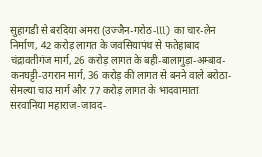सुहागडी से बरदिया अमरा (उज्जैन-गरोठ-lll) का चार-लेन निर्माण, 42 करोड़ लागत के जवसियापंथ से फतेहाबाद चंद्रावतीगंज मार्ग, 26 करोड़ लागत के बही-बालागुड़ा-अम्बाव-कनघट्टी-उगरान मार्ग, 36 करोड़ की लागत से बनने वाले बरोठा-सेमल्या चाउ मार्ग और 77 करोड़ लागत के भादवामाता सरवानिया महाराज-जावद-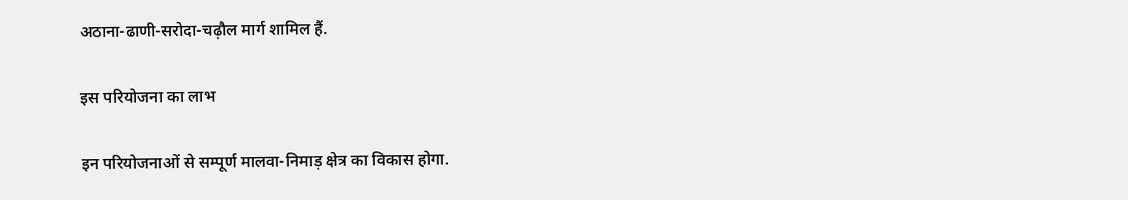अठाना-ढाणी-सरोदा-चढ़ौल मार्ग शामिल हैं.

इस परियोजना का लाभ

इन परियोजनाओं से सम्पूर्ण मालवा-निमाड़ क्षेत्र का विकास होगा.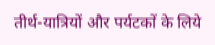तीर्थ-यात्रियों और पर्यटकों के लिये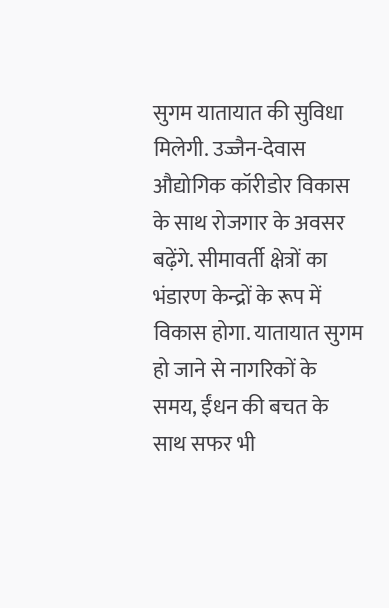सुगम यातायात की सुविधा मिलेगी. उज्जैन-देवास औद्योगिक कॉरीडोर विकास के साथ रोजगार के अवसर बढ़ेंगे. सीमावर्ती क्षेत्रों का भंडारण केन्द्रों के रूप में विकास होगा. यातायात सुगम हो जाने से नागरिकों के समय, ईंधन की बचत के साथ सफर भी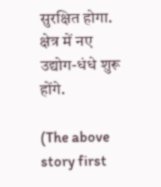सुरक्षित होगा. क्षेत्र में नए उद्योग-धंधे शुरू होंगे.

(The above story first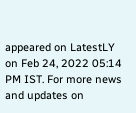appeared on LatestLY on Feb 24, 2022 05:14 PM IST. For more news and updates on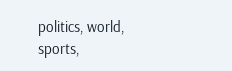politics, world, sports,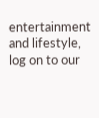entertainment and lifestyle, log on to our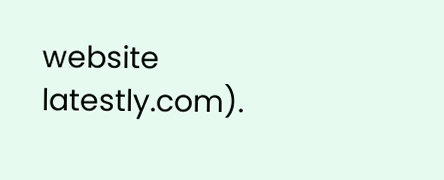website latestly.com).